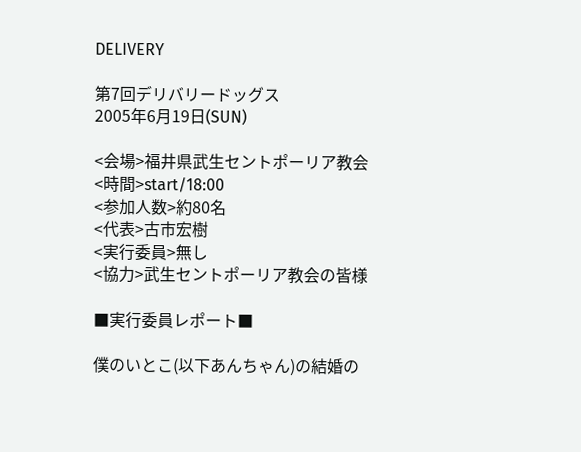DELIVERY

第7回デリバリードッグス
2005年6月19日(SUN)

<会場>福井県武生セントポーリア教会
<時間>start/18:00
<参加人数>約80名
<代表>古市宏樹
<実行委員>無し
<協力>武生セントポーリア教会の皆様

■実行委員レポート■

僕のいとこ(以下あんちゃん)の結婚の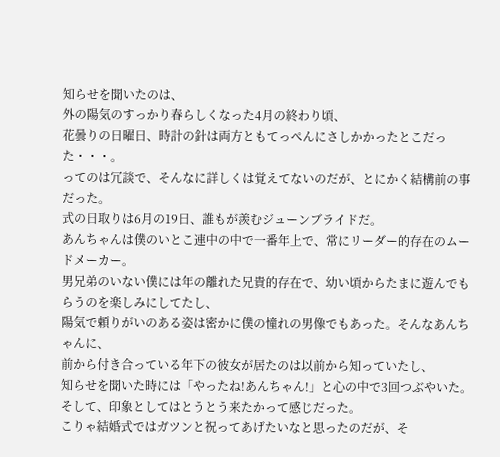知らせを聞いたのは、
外の陽気のすっかり春らしくなった4月の終わり頃、
花曇りの日曜日、時計の針は両方ともてっぺんにさしかかったとこだった・・・。
ってのは冗談で、そんなに詳しくは覚えてないのだが、とにかく結構前の事だった。
式の日取りは6月の19日、誰もが羨むジューンブライドだ。
あんちゃんは僕のいとこ連中の中で一番年上で、常にリーダー的存在のムードメーカー。
男兄弟のいない僕には年の離れた兄貴的存在で、幼い頃からたまに遊んでもらうのを楽しみにしてたし、
陽気で頼りがいのある姿は密かに僕の憧れの男像でもあった。そんなあんちゃんに、
前から付き合っている年下の彼女が居たのは以前から知っていたし、
知らせを聞いた時には「やったね!あんちゃん!」と心の中で3回つぶやいた。
そして、印象としてはとうとう来たかって感じだった。
こりゃ結婚式ではガツンと祝ってあげたいなと思ったのだが、そ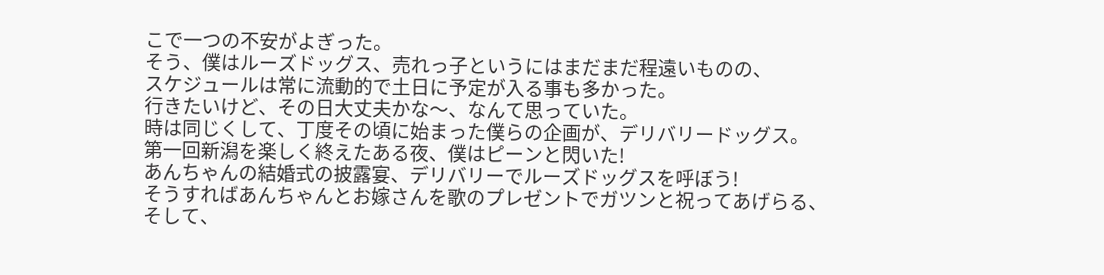こで一つの不安がよぎった。
そう、僕はルーズドッグス、売れっ子というにはまだまだ程遠いものの、
スケジュールは常に流動的で土日に予定が入る事も多かった。
行きたいけど、その日大丈夫かな〜、なんて思っていた。
時は同じくして、丁度その頃に始まった僕らの企画が、デリバリードッグス。
第一回新潟を楽しく終えたある夜、僕はピーンと閃いた!
あんちゃんの結婚式の披露宴、デリバリーでルーズドッグスを呼ぼう!
そうすればあんちゃんとお嫁さんを歌のプレゼントでガツンと祝ってあげらる、
そして、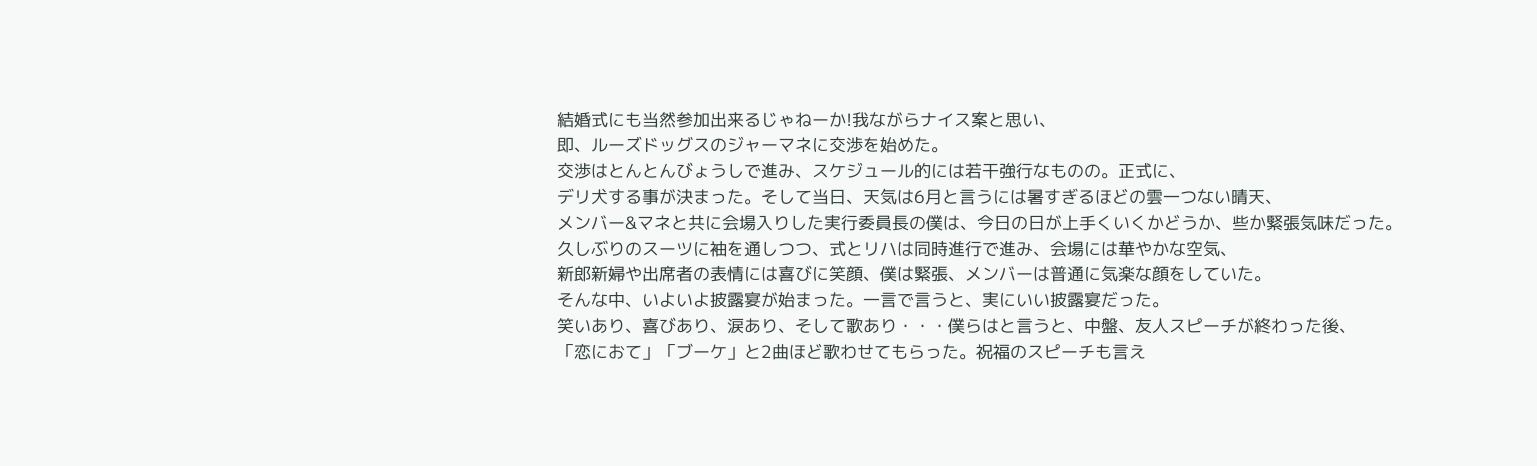結婚式にも当然参加出来るじゃねーか!我ながらナイス案と思い、
即、ルーズドッグスのジャーマネに交渉を始めた。
交渉はとんとんびょうしで進み、スケジュール的には若干強行なものの。正式に、
デリ犬する事が決まった。そして当日、天気は6月と言うには暑すぎるほどの雲一つない晴天、
メンバー&マネと共に会場入りした実行委員長の僕は、今日の日が上手くいくかどうか、些か緊張気味だった。
久しぶりのスーツに袖を通しつつ、式とリハは同時進行で進み、会場には華やかな空気、
新郎新婦や出席者の表情には喜びに笑顔、僕は緊張、メンバーは普通に気楽な顔をしていた。
そんな中、いよいよ披露宴が始まった。一言で言うと、実にいい披露宴だった。
笑いあり、喜びあり、涙あり、そして歌あり・・・僕らはと言うと、中盤、友人スピーチが終わった後、
「恋におて」「ブーケ」と2曲ほど歌わせてもらった。祝福のスピーチも言え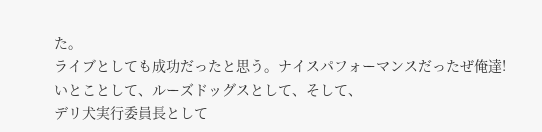た。
ライブとしても成功だったと思う。ナイスパフォーマンスだったぜ俺達!
いとことして、ルーズドッグスとして、そして、
デリ犬実行委員長として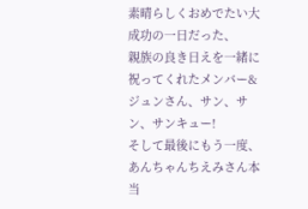素晴らしくおめでたい大成功の一日だった、
親族の良き日えを一緒に祝ってくれたメンバー&ジュンさん、サン、サン、サンキュー!
そして最後にもう一度、あんちゃんちえみさん本当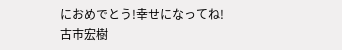におめでとう!幸せになってね!
古市宏樹